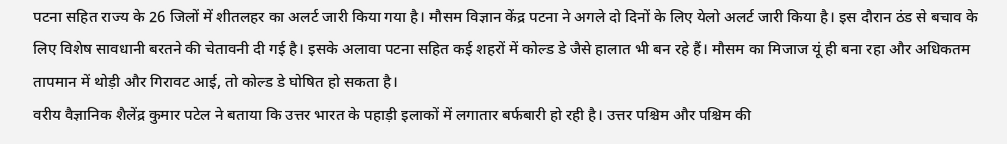पटना सहित राज्य के 26 जिलों में शीतलहर का अलर्ट जारी किया गया है। मौसम विज्ञान केंद्र पटना ने अगले दो दिनों के लिए येलो अलर्ट जारी किया है। इस दौरान ठंड से बचाव के लिए विशेष सावधानी बरतने की चेतावनी दी गई है। इसके अलावा पटना सहित कई शहरों में कोल्ड डे जैसे हालात भी बन रहे हैं। मौसम का मिजाज यूं ही बना रहा और अधिकतम तापमान में थोड़ी और गिरावट आई, तो कोल्ड डे घोषित हो सकता है।
वरीय वैज्ञानिक शैलेंद्र कुमार पटेल ने बताया कि उत्तर भारत के पहाड़ी इलाकों में लगातार बर्फबारी हो रही है। उत्तर पश्चिम और पश्चिम की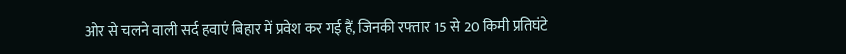ओर से चलने वाली सर्द हवाएं बिहार में प्रवेश कर गई हैं, जिनकी रफ्तार 15 से 20 किमी प्रतिघंटे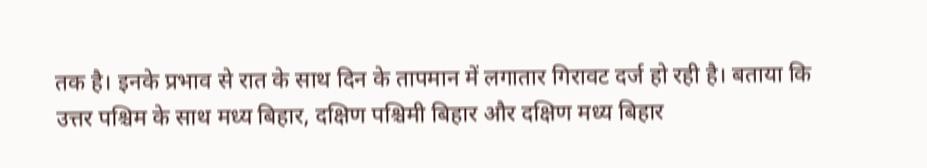तक है। इनके प्रभाव से रात के साथ दिन के तापमान में लगातार गिरावट दर्ज हो रही है। बताया कि उत्तर पश्चिम के साथ मध्य बिहार, दक्षिण पश्चिमी बिहार और दक्षिण मध्य बिहार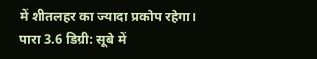में शीतलहर का ज्यादा प्रकोप रहेगा।
पारा 3.6 डिग्री: सूबे में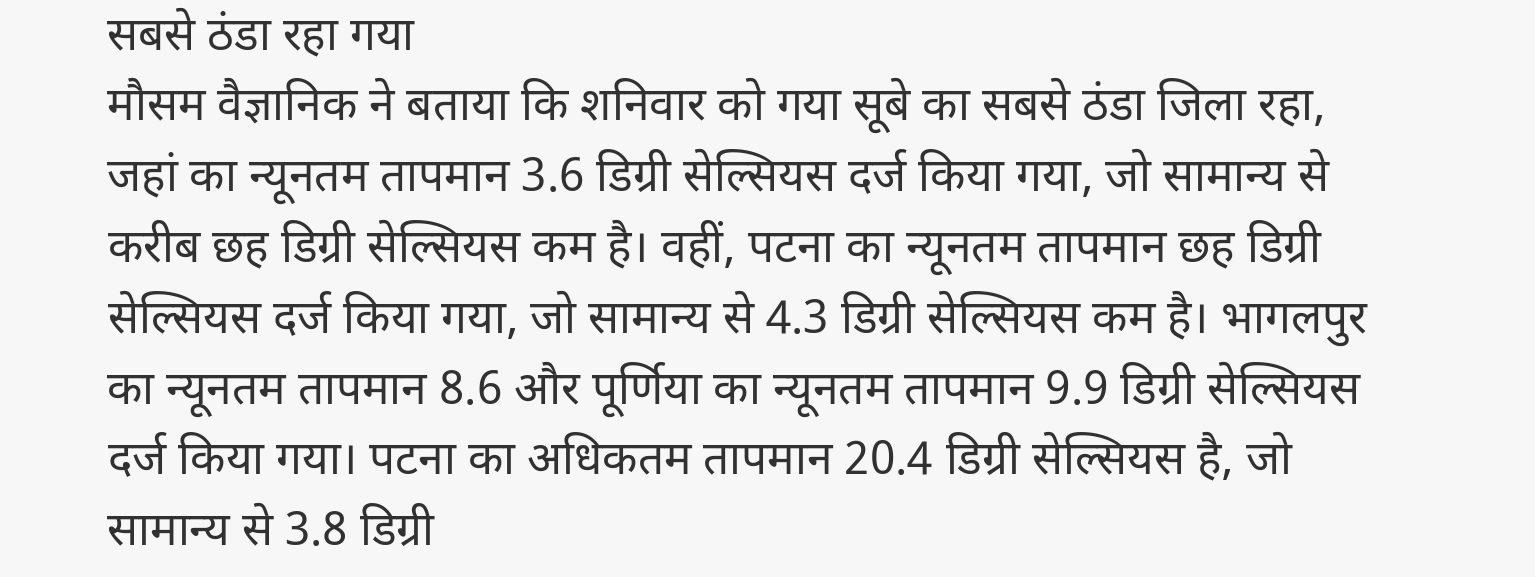सबसे ठंडा रहा गया
मौसम वैज्ञानिक ने बताया कि शनिवार को गया सूबे का सबसे ठंडा जिला रहा, जहां का न्यूनतम तापमान 3.6 डिग्री सेल्सियस दर्ज किया गया, जो सामान्य से करीब छह डिग्री सेल्सियस कम है। वहीं, पटना का न्यूनतम तापमान छह डिग्री सेल्सियस दर्ज किया गया, जो सामान्य से 4.3 डिग्री सेल्सियस कम है। भागलपुर का न्यूनतम तापमान 8.6 और पूर्णिया का न्यूनतम तापमान 9.9 डिग्री सेल्सियस दर्ज किया गया। पटना का अधिकतम तापमान 20.4 डिग्री सेल्सियस है, जो सामान्य से 3.8 डिग्री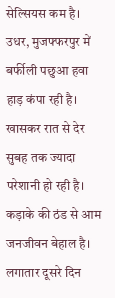सेल्सियस कम है। उधर, मुजफ्फरपुर में बर्फीली पछुआ हवा हाड़ कंपा रही है। खासकर रात से देर सुबह तक ज्यादा परेशानी हो रही है। कड़ाके की ठंड से आम जनजीवन बेहाल है। लगातार दूसरे दिन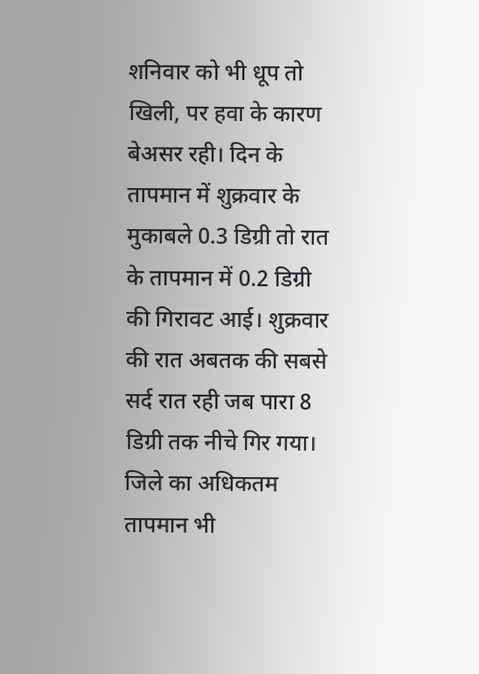शनिवार को भी धूप तो खिली, पर हवा के कारण बेअसर रही। दिन के तापमान में शुक्रवार के मुकाबले 0.3 डिग्री तो रात के तापमान में 0.2 डिग्री की गिरावट आई। शुक्रवार की रात अबतक की सबसे सर्द रात रही जब पारा 8 डिग्री तक नीचे गिर गया। जिले का अधिकतम तापमान भी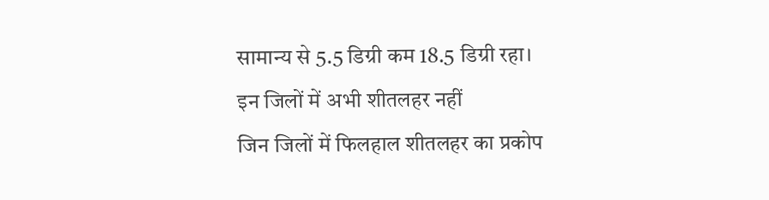सामान्य से 5.5 डिग्री कम 18.5 डिग्री रहा।
इन जिलों में अभी शीतलहर नहीं
जिन जिलों में फिलहाल शीतलहर का प्रकोप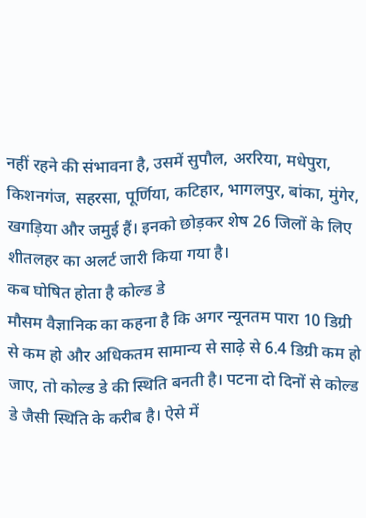नहीं रहने की संभावना है, उसमें सुपौल, अररिया, मधेपुरा, किशनगंज, सहरसा, पूर्णिया, कटिहार, भागलपुर, बांका, मुंगेर, खगड़िया और जमुई हैं। इनको छोड़कर शेष 26 जिलों के लिए शीतलहर का अलर्ट जारी किया गया है।
कब घोषित होता है कोल्ड डे
मौसम वैज्ञानिक का कहना है कि अगर न्यूनतम पारा 10 डिग्री से कम हो और अधिकतम सामान्य से साढ़े से 6.4 डिग्री कम हो जाए, तो कोल्ड डे की स्थिति बनती है। पटना दो दिनों से कोल्ड डे जैसी स्थिति के करीब है। ऐसे में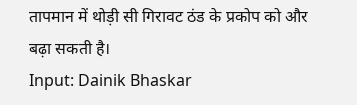तापमान में थोड़ी सी गिरावट ठंड के प्रकोप को और बढ़ा सकती है।
Input: Dainik Bhaskar